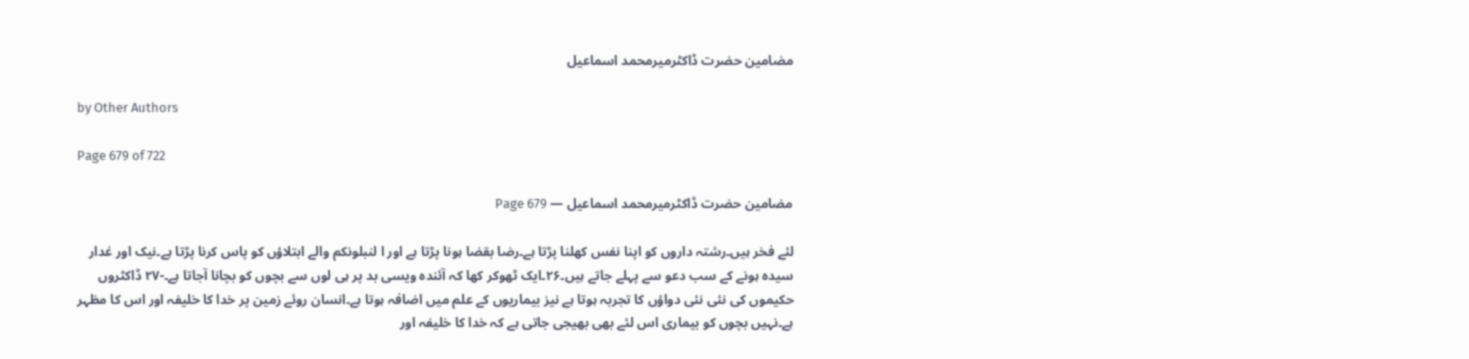مضامین حضرت ڈاکٹرمیرمحمد اسماعیل

by Other Authors

Page 679 of 722

مضامین حضرت ڈاکٹرمیرمحمد اسماعیل — Page 679

لئے فخر ہیں۔رشتہ داروں کو اپنا نفس کھلنا پڑتا ہے۔رضا بقضا ہونا پڑتا ہے اور ا لنبلونکم والے ابتلاؤں کو پاس کرنا پڑتا ہے۔نیک اور غدار سیدہ ہونے کے سب دعو سے پہلے جاتے ہیں۔۲۶۔ایک ٹھوکر کھا کہ آئندہ ویسی بد پر ہی لوں سے بچوں کو بچانا آجاتا ہے۔-۲۷ ڈاکٹروں حکیموں کی نئی نئی دواؤں کا تجربہ ہوتا ہے نیز بیماریوں کے علم میں اضافہ ہوتا ہے۔انسان روئے زمین پر خدا کا خلیفہ اور اس کا مظہر ہے۔نہیں بچوں کو بیماری اس لئے بھی بھیجی جاتی ہے کہ خدا کا خلیفہ اور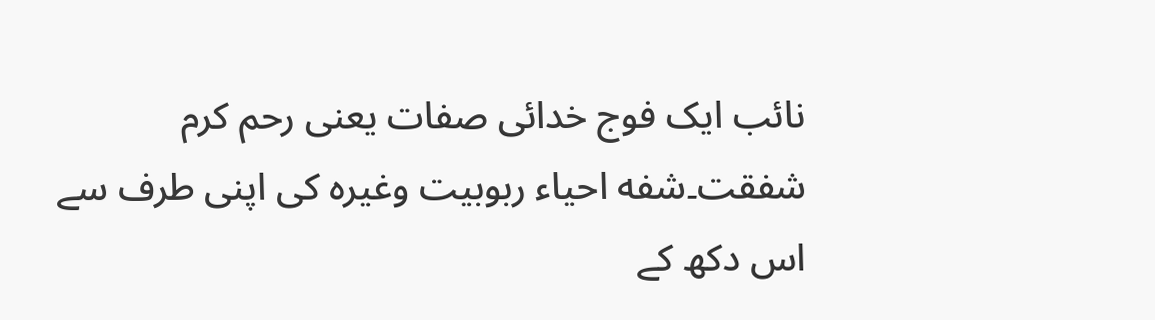نائب ایک فوج خدائی صفات یعنی رحم کرم شفقت۔شفه احیاء ربوبیت وغیرہ کی اپنی طرف سے اس دکھ کے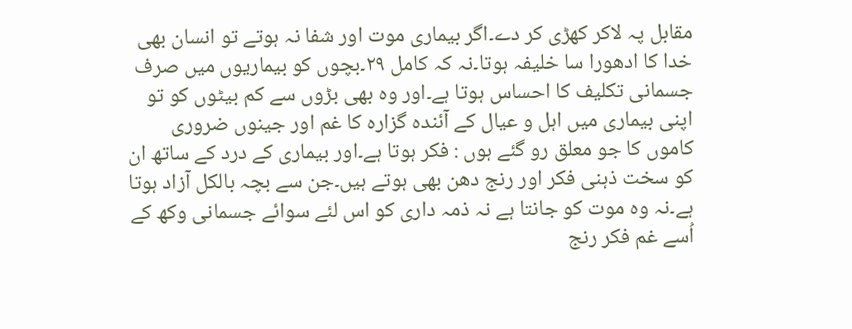مقابل پہ لاکر کھڑی کر دے۔اگر بیماری موت اور شفا نہ ہوتے تو انسان بھی خدا کا ادھورا سا خلیفہ ہوتا۔نہ کہ کامل ۲۹۔بچوں کو بیماریوں میں صرف جسمانی تکلیف کا احساس ہوتا ہے۔اور وہ بھی بڑوں سے کم بیٹوں کو تو اپنی بیماری میں اہل و عیال کے آئندہ گزارہ کا غم اور جینوں ضروری کاموں کا جو معلق رو گئے ہوں : فکر ہوتا ہے۔اور بیماری کے درد کے ساتھ ان کو سخت ذہنی فکر اور رنج دھن بھی ہوتے ہیں۔جن سے بچہ بالکل آزاد ہوتا ہے۔نہ وہ موت کو جانتا ہے نہ ذمہ داری کو اس لئے سوائے جسمانی وکھ کے اُسے غم فکر رنج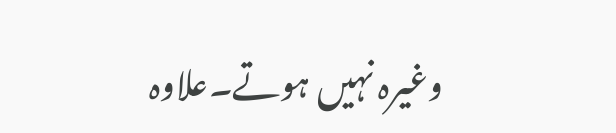وغیرہ نہیں ہوتے۔علاوہ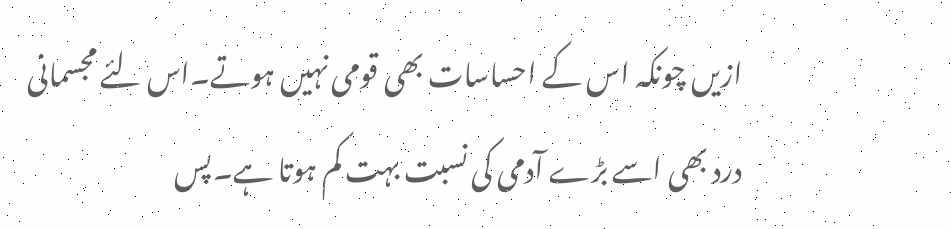ازیں چونکہ اس کے احساسات بھی قومی نہیں ہوتے۔اس لئے مجسمانی درد بھی اسے بڑے آدمی کی نسبت بہت کم ہوتا ہے۔پس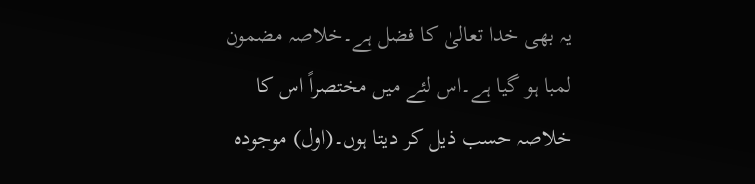یہ بھی خدا تعالیٰ کا فضل ہے۔خلاصہ مضمون لمبا ہو گیا ہے۔اس لئے میں مختصراً اس کا خلاصہ حسب ذیل کر دیتا ہوں۔(اول) موجودہ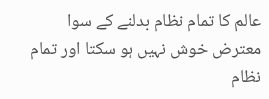عالم کا تمام نظام بدلنے کے سوا معترض خوش نہیں ہو سکتا اور تمام نظام